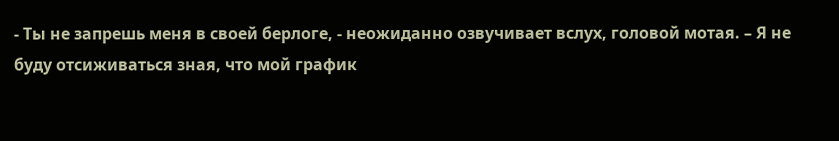- Ты не запрешь меня в своей берлоге, - неожиданно озвучивает вслух, головой мотая. – Я не буду отсиживаться зная, что мой график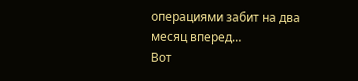операциями забит на два месяц вперед…
Вот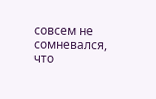совсем не сомневался, что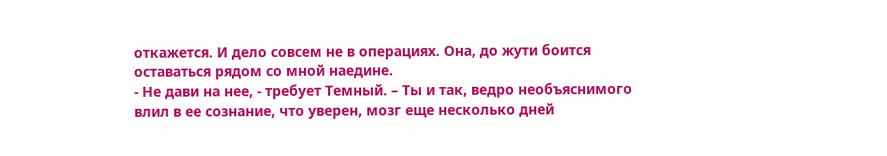откажется. И дело совсем не в операциях. Она, до жути боится оставаться рядом со мной наедине.
- Не дави на нее, - требует Темный. – Ты и так, ведро необъяснимого влил в ее сознание, что уверен, мозг еще несколько дней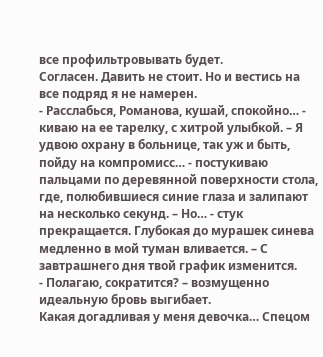все профильтровывать будет.
Согласен. Давить не стоит. Но и вестись на все подряд я не намерен.
- Расслабься, Романова, кушай, спокойно… - киваю на ее тарелку, с хитрой улыбкой. – Я удвою охрану в больнице, так уж и быть, пойду на компромисс… - постукиваю пальцами по деревянной поверхности стола, где, полюбившиеся синие глаза и залипают на несколько секунд. – Но… - стук прекращается. Глубокая до мурашек синева медленно в мой туман вливается. – С завтрашнего дня твой график изменится.
- Полагаю, сократится? – возмущенно идеальную бровь выгибает.
Какая догадливая у меня девочка… Спецом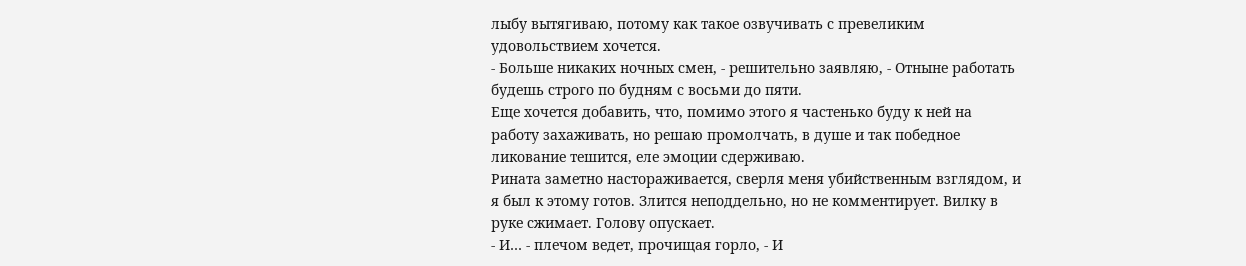лыбу вытягиваю, потому как такое озвучивать с превеликим удовольствием хочется.
- Больше никаких ночных смен, - решительно заявляю, - Отныне работать будешь строго по будням с восьми до пяти.
Еще хочется добавить, что, помимо этого я частенько буду к ней на работу захаживать, но решаю промолчать, в душе и так победное ликование тешится, еле эмоции сдерживаю.
Рината заметно настораживается, сверля меня убийственным взглядом, и я был к этому готов. Злится неподдельно, но не комментирует. Вилку в руке сжимает. Голову опускает.
- И… - плечом ведет, прочищая горло, - И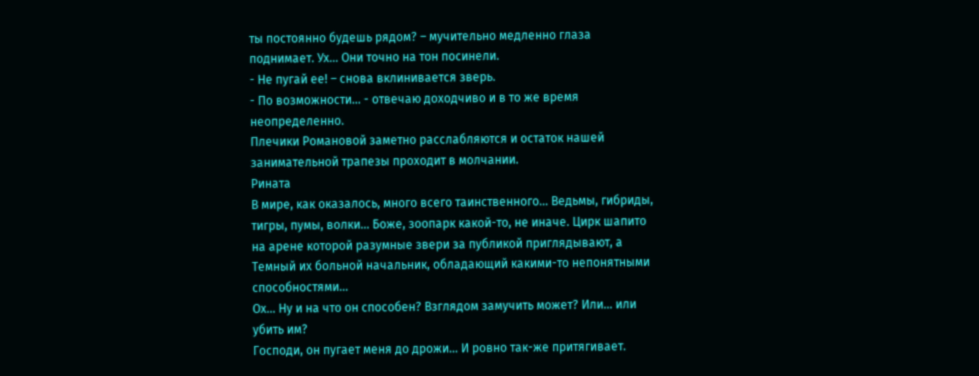ты постоянно будешь рядом? – мучительно медленно глаза поднимает. Ух… Они точно на тон посинели.
- Не пугай ее! – снова вклинивается зверь.
- По возможности… - отвечаю доходчиво и в то же время неопределенно.
Плечики Романовой заметно расслабляются и остаток нашей занимательной трапезы проходит в молчании.
Рината
В мире, как оказалось, много всего таинственного… Ведьмы, гибриды, тигры, пумы, волки... Боже, зоопарк какой-то, не иначе. Цирк шапито на арене которой разумные звери за публикой приглядывают, а Темный их больной начальник, обладающий какими-то непонятными способностями…
Ох… Ну и на что он способен? Взглядом замучить может? Или… или убить им?
Господи, он пугает меня до дрожи… И ровно так-же притягивает.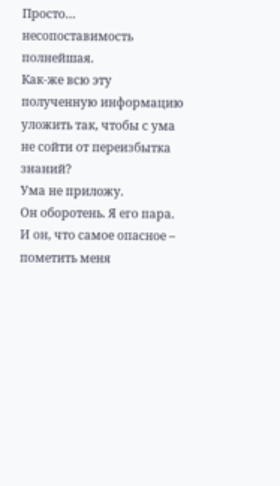Просто… несопоставимость полнейшая.
Как-же всю эту полученную информацию уложить так, чтобы с ума не сойти от переизбытка знаний?
Ума не приложу.
Он оборотень. Я его пара. И он, что самое опасное – пометить меня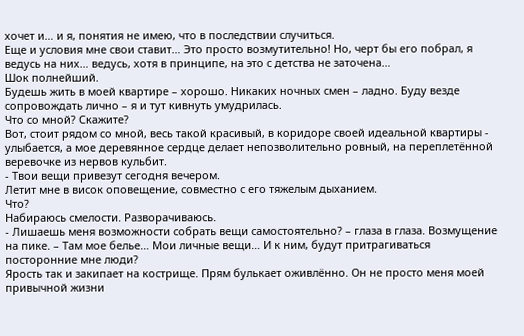хочет и… и я, понятия не имею, что в последствии случиться.
Еще и условия мне свои ставит… Это просто возмутительно! Но, черт бы его побрал, я ведусь на них… ведусь, хотя в принципе, на это с детства не заточена…
Шок полнейший.
Будешь жить в моей квартире – хорошо. Никаких ночных смен – ладно. Буду везде сопровождать лично – я и тут кивнуть умудрилась.
Что со мной? Скажите?
Вот, стоит рядом со мной, весь такой красивый, в коридоре своей идеальной квартиры - улыбается, а мое деревянное сердце делает непозволительно ровный, на переплетённой веревочке из нервов кульбит.
- Твои вещи привезут сегодня вечером.
Летит мне в висок оповещение, совместно с его тяжелым дыханием.
Что?
Набираюсь смелости. Разворачиваюсь.
- Лишаешь меня возможности собрать вещи самостоятельно? – глаза в глаза. Возмущение на пике. – Там мое белье… Мои личные вещи… И к ним, будут притрагиваться посторонние мне люди?
Ярость так и закипает на кострище. Прям булькает оживлённо. Он не просто меня моей привычной жизни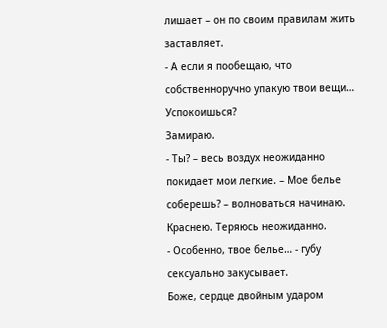лишает – он по своим правилам жить заставляет.
- А если я пообещаю, что собственноручно упакую твои вещи… Успокоишься?
Замираю.
- Ты? – весь воздух неожиданно покидает мои легкие. – Мое белье соберешь? – волноваться начинаю. Краснею. Теряюсь неожиданно.
- Особенно, твое белье… - губу сексуально закусывает.
Боже, сердце двойным ударом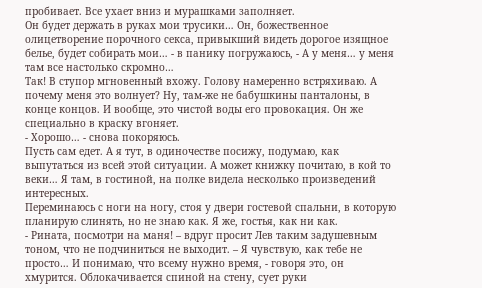пробивает. Все ухает вниз и мурашками заполняет.
Он будет держать в руках мои трусики… Он, божественное олицетворение порочного секса, привыкший видеть дорогое изящное белье, будет собирать мои… - в панику погружаюсь, - А у меня… у меня там все настолько скромно…
Так! В ступор мгновенный вхожу. Голову намеренно встряхиваю. А почему меня это волнует? Ну, там-же не бабушкины панталоны, в конце концов. И вообще, это чистой воды его провокация. Он же специально в краску вгоняет.
- Хорошо… - снова покоряюсь.
Пусть сам едет. А я тут, в одиночестве посижу, подумаю, как выпутаться из всей этой ситуации. А может книжку почитаю, в кой то веки… Я там, в гостиной, на полке видела несколько произведений интересных.
Переминаюсь с ноги на ногу, стоя у двери гостевой спальни, в которую планирую слинять, но не знаю как. Я же, гостья, как ни как.
- Рината, посмотри на маня! – вдруг просит Лев таким задушевным тоном, что не подчиниться не выходит. – Я чувствую, как тебе не просто… И понимаю, что всему нужно время, - говоря это, он хмурится. Облокачивается спиной на стену, сует руки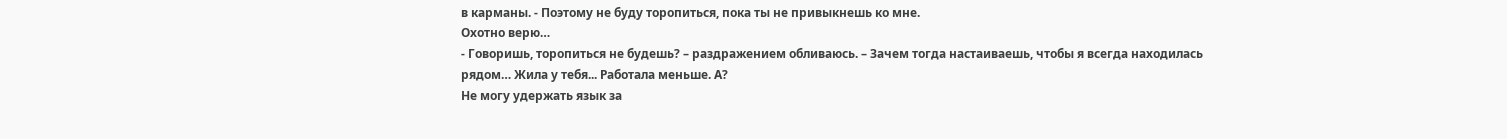в карманы. - Поэтому не буду торопиться, пока ты не привыкнешь ко мне.
Охотно верю…
- Говоришь, торопиться не будешь? – раздражением обливаюсь. – Зачем тогда настаиваешь, чтобы я всегда находилась рядом… Жила у тебя... Работала меньше. А?
Не могу удержать язык за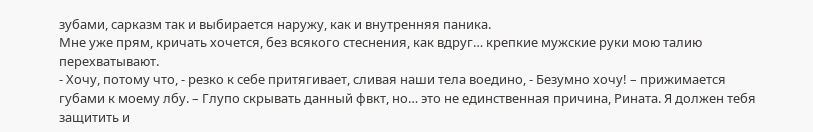зубами, сарказм так и выбирается наружу, как и внутренняя паника.
Мне уже прям, кричать хочется, без всякого стеснения, как вдруг… крепкие мужские руки мою талию перехватывают.
- Хочу, потому что, - резко к себе притягивает, сливая наши тела воедино, - Безумно хочу! – прижимается губами к моему лбу. – Глупо скрывать данный фвкт, но… это не единственная причина, Рината. Я должен тебя защитить и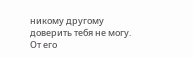никому другому доверить тебя не могу.
От его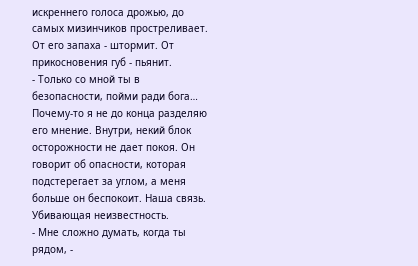искреннего голоса дрожью, до самых мизинчиков простреливает. От его запаха - штормит. От прикосновения губ - пьянит.
- Только со мной ты в безопасности, пойми ради бога…
Почему-то я не до конца разделяю его мнение. Внутри, некий блок осторожности не дает покоя. Он говорит об опасности, которая подстерегает за углом, а меня больше он беспокоит. Наша связь. Убивающая неизвестность.
- Мне сложно думать, когда ты рядом, -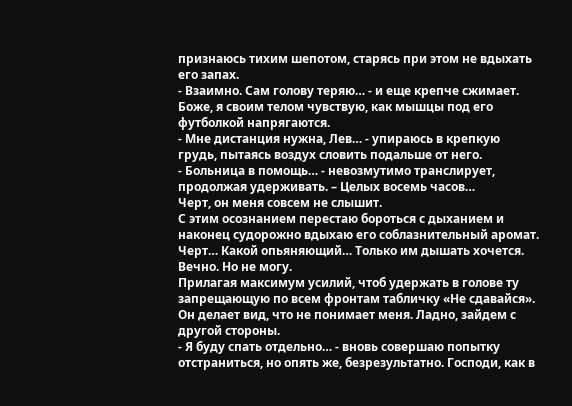признаюсь тихим шепотом, старясь при этом не вдыхать его запах.
- Взаимно. Сам голову теряю… - и еще крепче сжимает.
Боже, я своим телом чувствую, как мышцы под его футболкой напрягаются.
- Мне дистанция нужна, Лев… - упираюсь в крепкую грудь, пытаясь воздух словить подальше от него.
- Больница в помощь… - невозмутимо транслирует, продолжая удерживать. – Целых восемь часов…
Черт, он меня совсем не слышит.
С этим осознанием перестаю бороться с дыханием и наконец судорожно вдыхаю его соблазнительный аромат.
Черт… Какой опьяняющий… Только им дышать хочется. Вечно. Но не могу.
Прилагая максимум усилий, чтоб удержать в голове ту запрещающую по всем фронтам табличку «Не сдавайся».
Он делает вид, что не понимает меня. Ладно, зайдем с другой стороны.
- Я буду спать отдельно… - вновь совершаю попытку отстраниться, но опять же, безрезультатно. Господи, как в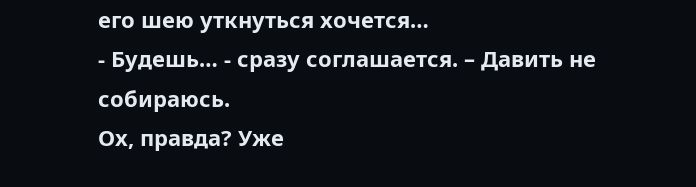его шею уткнуться хочется…
- Будешь… - сразу соглашается. – Давить не собираюсь.
Ох, правда? Уже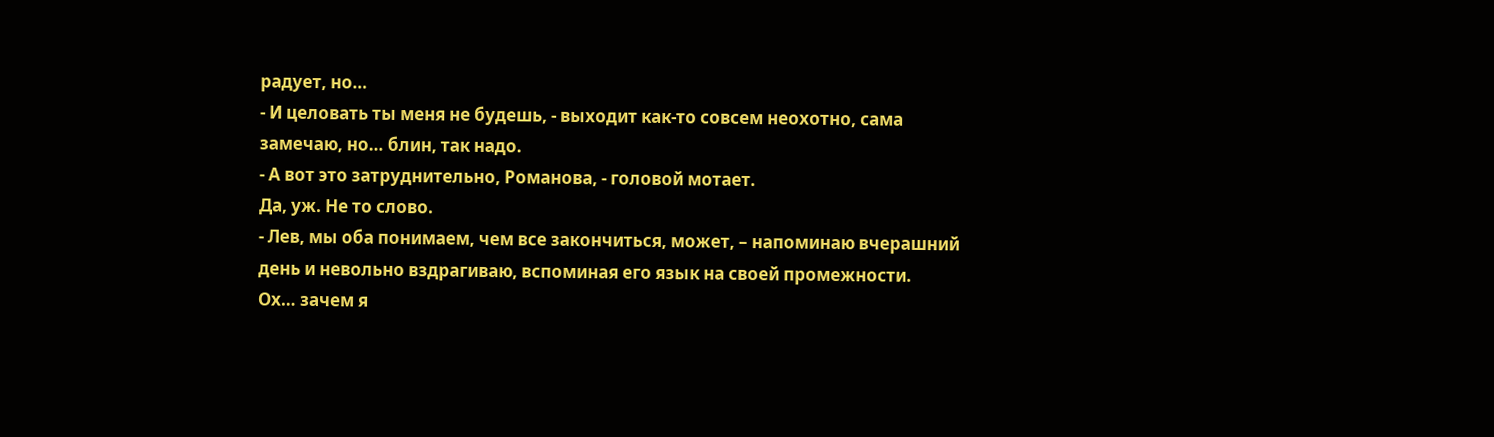радует, но…
- И целовать ты меня не будешь, - выходит как-то совсем неохотно, сама замечаю, но… блин, так надо.
- А вот это затруднительно, Романова, - головой мотает.
Да, уж. Не то слово.
- Лев, мы оба понимаем, чем все закончиться, может, – напоминаю вчерашний день и невольно вздрагиваю, вспоминая его язык на своей промежности.
Ох… зачем я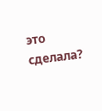это сделала?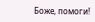Боже, помоги!